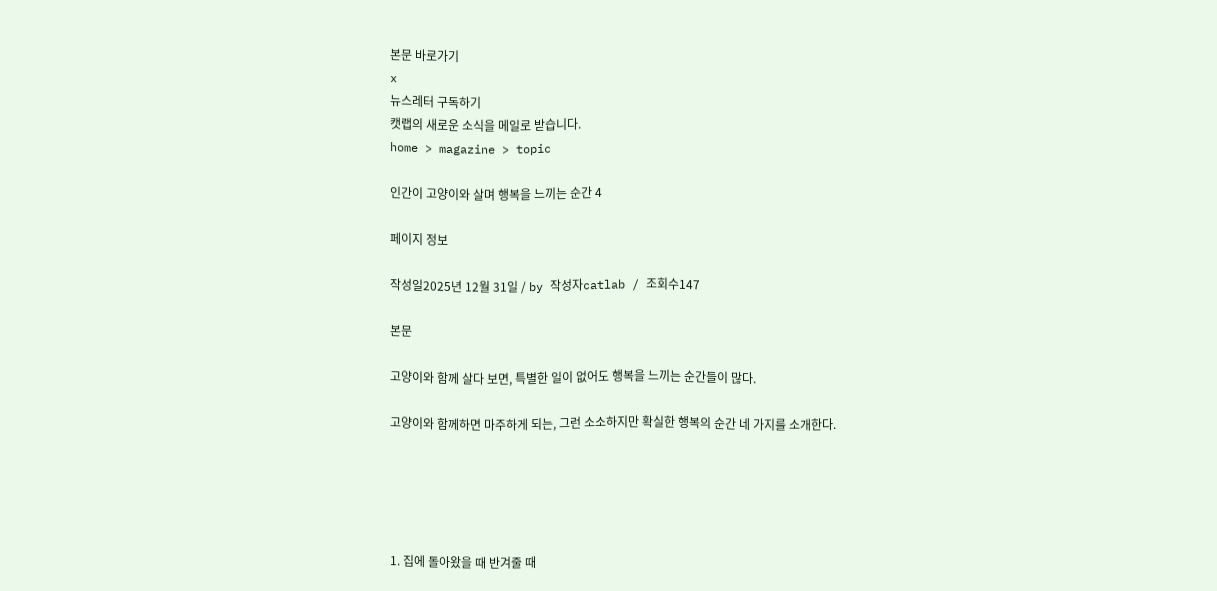본문 바로가기
x
뉴스레터 구독하기
캣랩의 새로운 소식을 메일로 받습니다.
home > magazine > topic

인간이 고양이와 살며 행복을 느끼는 순간 4

페이지 정보

작성일2025년 12월 31일 / by 작성자catlab / 조회수147

본문

고양이와 함께 살다 보면, 특별한 일이 없어도 행복을 느끼는 순간들이 많다.

고양이와 함께하면 마주하게 되는, 그런 소소하지만 확실한 행복의 순간 네 가지를 소개한다.





1. 집에 돌아왔을 때 반겨줄 때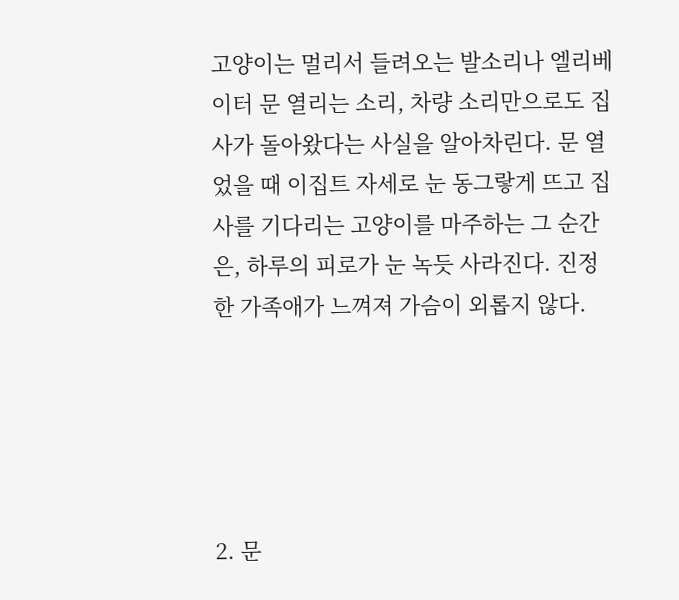고양이는 멀리서 들려오는 발소리나 엘리베이터 문 열리는 소리, 차량 소리만으로도 집사가 돌아왔다는 사실을 알아차린다. 문 열었을 때 이집트 자세로 눈 동그랗게 뜨고 집사를 기다리는 고양이를 마주하는 그 순간은, 하루의 피로가 눈 녹듯 사라진다. 진정한 가족애가 느껴져 가슴이 외롭지 않다.





2. 문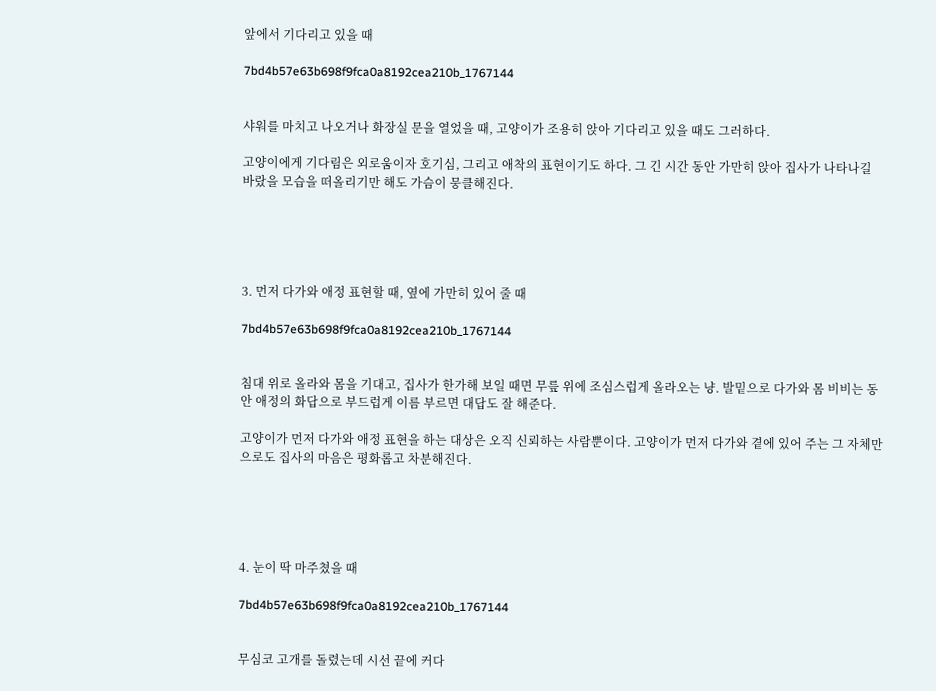앞에서 기다리고 있을 때

7bd4b57e63b698f9fca0a8192cea210b_1767144


샤워를 마치고 나오거나 화장실 문을 열었을 때, 고양이가 조용히 앉아 기다리고 있을 때도 그러하다.

고양이에게 기다림은 외로움이자 호기심, 그리고 애착의 표현이기도 하다. 그 긴 시간 동안 가만히 앉아 집사가 나타나길 바랐을 모습을 떠올리기만 해도 가슴이 뭉클해진다.





3. 먼저 다가와 애정 표현할 때, 옆에 가만히 있어 줄 때

7bd4b57e63b698f9fca0a8192cea210b_1767144


침대 위로 올라와 몸을 기대고, 집사가 한가해 보일 때면 무릎 위에 조심스럽게 올라오는 냥. 발밑으로 다가와 몸 비비는 동안 애정의 화답으로 부드럽게 이름 부르면 대답도 잘 해준다.

고양이가 먼저 다가와 애정 표현을 하는 대상은 오직 신뢰하는 사람뿐이다. 고양이가 먼저 다가와 곁에 있어 주는 그 자체만으로도 집사의 마음은 평화롭고 차분해진다.





4. 눈이 딱 마주쳤을 때

7bd4b57e63b698f9fca0a8192cea210b_1767144


무심코 고개를 돌렸는데 시선 끝에 커다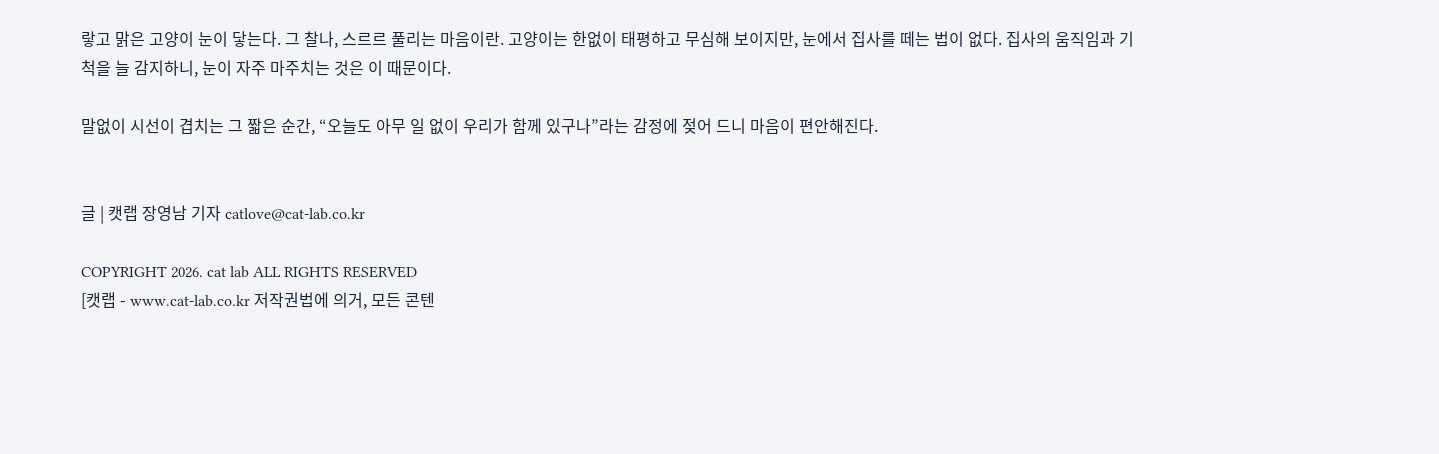랗고 맑은 고양이 눈이 닿는다. 그 찰나, 스르르 풀리는 마음이란. 고양이는 한없이 태평하고 무심해 보이지만, 눈에서 집사를 떼는 법이 없다. 집사의 움직임과 기척을 늘 감지하니, 눈이 자주 마주치는 것은 이 때문이다.

말없이 시선이 겹치는 그 짧은 순간, “오늘도 아무 일 없이 우리가 함께 있구나”라는 감정에 젖어 드니 마음이 편안해진다.


글 | 캣랩 장영남 기자 catlove@cat-lab.co.kr

COPYRIGHT 2026. cat lab ALL RIGHTS RESERVED
[캣랩 - www.cat-lab.co.kr 저작권법에 의거, 모든 콘텐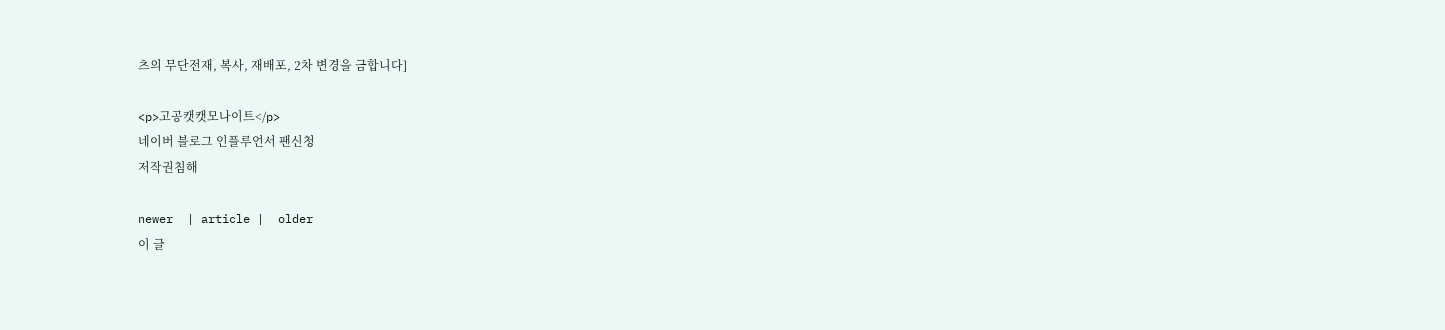츠의 무단전재, 복사, 재배포, 2차 변경을 금합니다]

<p>고공캣캣모나이트</p>
네이버 블로그 인플루언서 팬신청
저작권침해

newer  | article |  older
이 글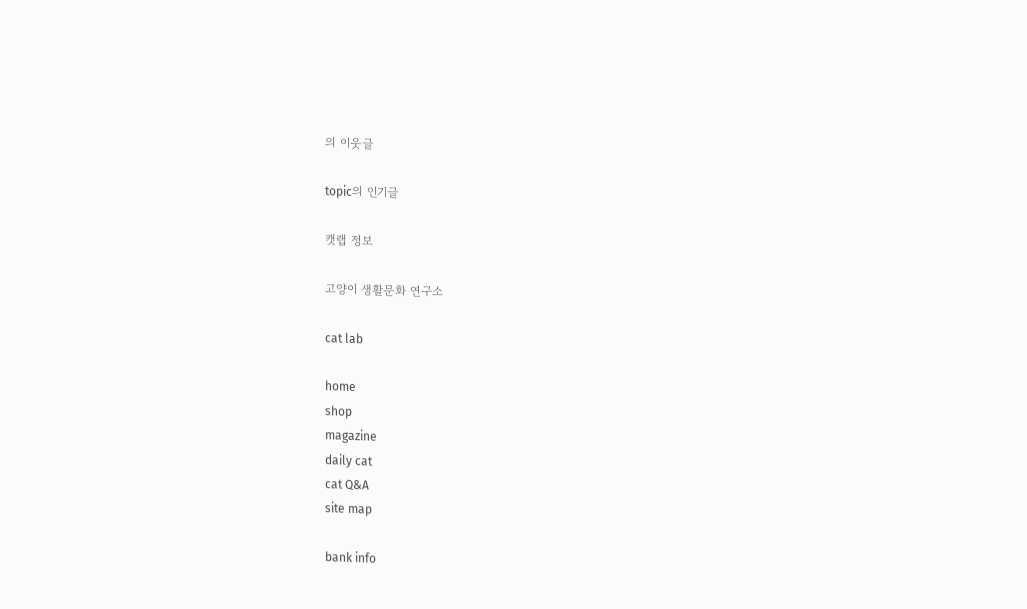의 이웃글

topic의 인기글

캣랩 정보

고양이 생활문화 연구소

cat lab

home
shop
magazine
daily cat
cat Q&A
site map

bank info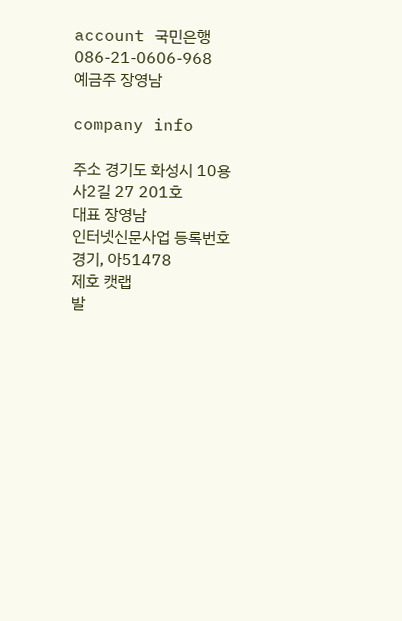account 국민은행 086-21-0606-968
예금주 장영남

company info

주소 경기도 화성시 10용사2길 27 201호
대표 장영남
인터넷신문사업 등록번호 경기, 아51478
제호 캣랩
발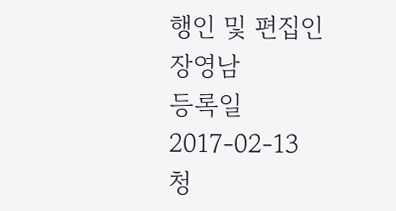행인 및 편집인 장영남
등록일 2017-02-13
청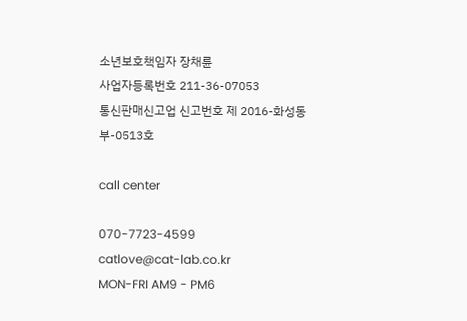소년보호책임자 장채륜
사업자등록번호 211-36-07053
통신판매신고업 신고번호 제 2016-화성동부-0513호

call center

070-7723-4599
catlove@cat-lab.co.kr
MON-FRI AM9 - PM6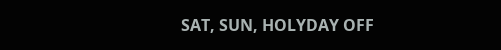SAT, SUN, HOLYDAY OFF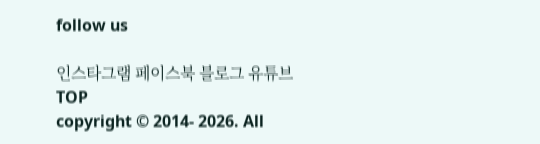follow us

인스타그램 페이스북 블로그 유튜브
TOP
copyright © 2014- 2026. All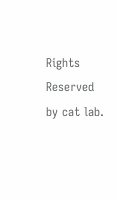Rights Reserved by cat lab.